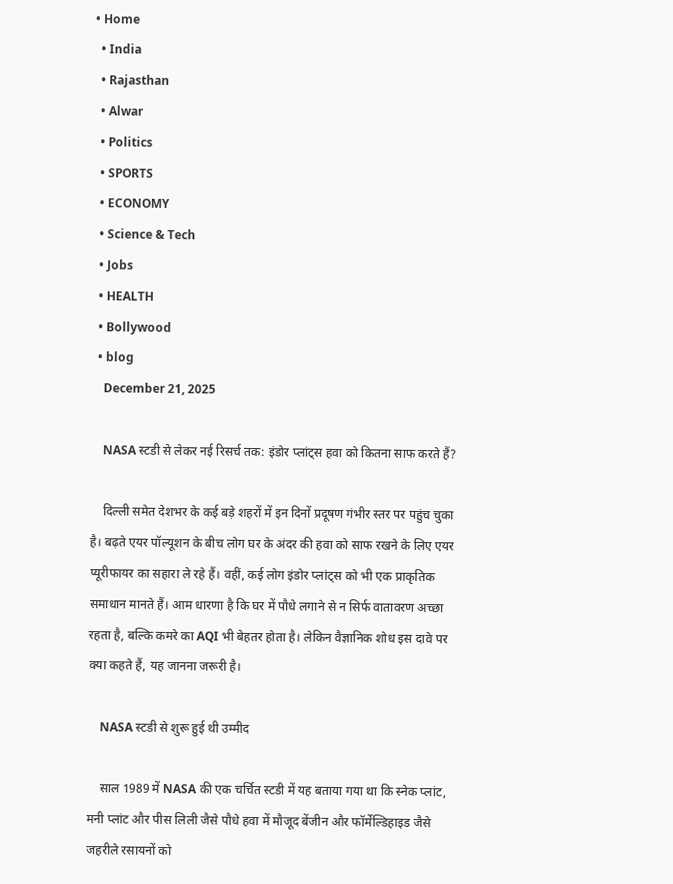• Home
  • India
  • Rajasthan
  • Alwar
  • Politics
  • SPORTS
  • ECONOMY
  • Science & Tech
  • Jobs
  • HEALTH
  • Bollywood
  • blog
    December 21, 2025

    NASA स्टडी से लेकर नई रिसर्च तक: इंडोर प्लांट्स हवा को कितना साफ करते हैं?

    दिल्ली समेत देशभर के कई बड़े शहरों में इन दिनों प्रदूषण गंभीर स्तर पर पहुंच चुका है। बढ़ते एयर पॉल्यूशन के बीच लोग घर के अंदर की हवा को साफ रखने के लिए एयर प्यूरीफायर का सहारा ले रहे हैं। वहीं, कई लोग इंडोर प्लांट्स को भी एक प्राकृतिक समाधान मानते हैं। आम धारणा है कि घर में पौधे लगाने से न सिर्फ वातावरण अच्छा रहता है, बल्कि कमरे का AQI भी बेहतर होता है। लेकिन वैज्ञानिक शोध इस दावे पर क्या कहते हैं, यह जानना जरूरी है।

    NASA स्टडी से शुरू हुई थी उम्मीद

    साल 1989 में NASA की एक चर्चित स्टडी में यह बताया गया था कि स्नेक प्लांट, मनी प्लांट और पीस लिली जैसे पौधे हवा में मौजूद बेंजीन और फॉर्मेल्डिहाइड जैसे जहरीले रसायनों को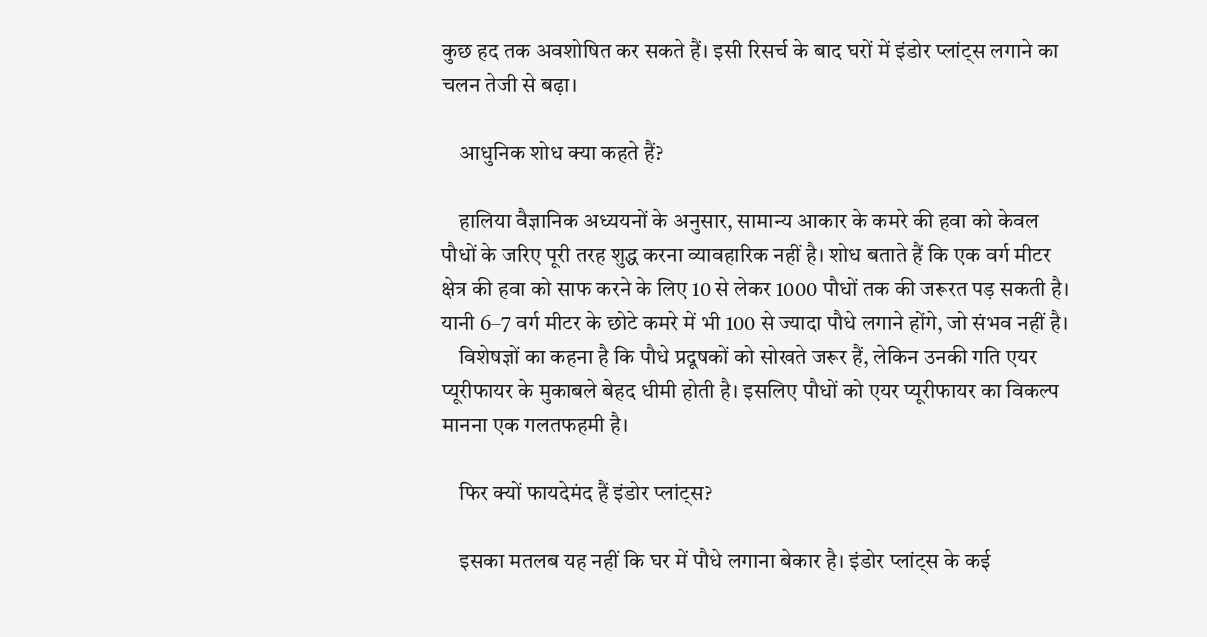कुछ हद तक अवशोषित कर सकते हैं। इसी रिसर्च के बाद घरों में इंडोर प्लांट्स लगाने का चलन तेजी से बढ़ा।

    आधुनिक शोध क्या कहते हैं?

    हालिया वैज्ञानिक अध्ययनों के अनुसार, सामान्य आकार के कमरे की हवा को केवल पौधों के जरिए पूरी तरह शुद्ध करना व्यावहारिक नहीं है। शोध बताते हैं कि एक वर्ग मीटर क्षेत्र की हवा को साफ करने के लिए 10 से लेकर 1000 पौधों तक की जरूरत पड़ सकती है। यानी 6–7 वर्ग मीटर के छोटे कमरे में भी 100 से ज्यादा पौधे लगाने होंगे, जो संभव नहीं है।
    विशेषज्ञों का कहना है कि पौधे प्रदूषकों को सोखते जरूर हैं, लेकिन उनकी गति एयर प्यूरीफायर के मुकाबले बेहद धीमी होती है। इसलिए पौधों को एयर प्यूरीफायर का विकल्प मानना एक गलतफहमी है।

    फिर क्यों फायदेमंद हैं इंडोर प्लांट्स?

    इसका मतलब यह नहीं कि घर में पौधे लगाना बेकार है। इंडोर प्लांट्स के कई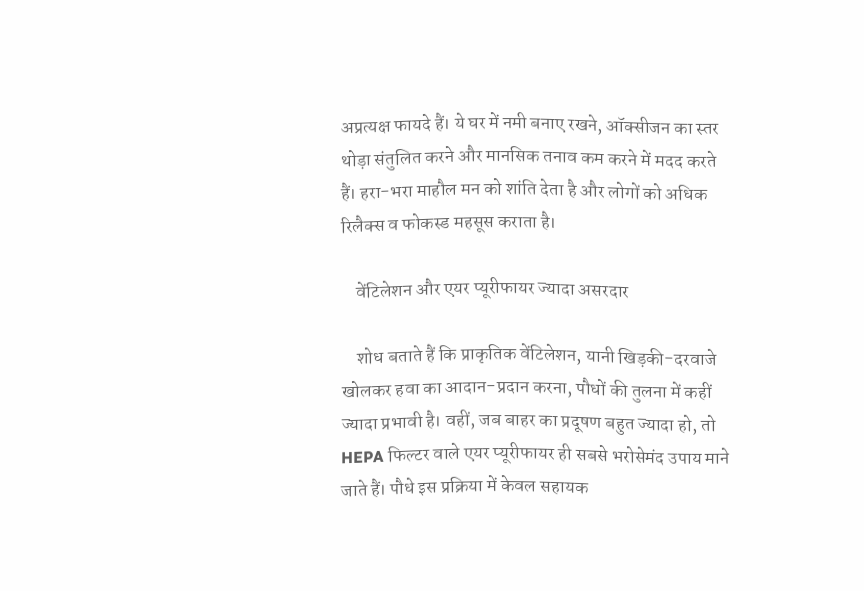अप्रत्यक्ष फायदे हैं। ये घर में नमी बनाए रखने, ऑक्सीजन का स्तर थोड़ा संतुलित करने और मानसिक तनाव कम करने में मदद करते हैं। हरा-भरा माहौल मन को शांति देता है और लोगों को अधिक रिलैक्स व फोकस्ड महसूस कराता है।

    वेंटिलेशन और एयर प्यूरीफायर ज्यादा असरदार

    शोध बताते हैं कि प्राकृतिक वेंटिलेशन, यानी खिड़की-दरवाजे खोलकर हवा का आदान-प्रदान करना, पौधों की तुलना में कहीं ज्यादा प्रभावी है। वहीं, जब बाहर का प्रदूषण बहुत ज्यादा हो, तो HEPA फिल्टर वाले एयर प्यूरीफायर ही सबसे भरोसेमंद उपाय माने जाते हैं। पौधे इस प्रक्रिया में केवल सहायक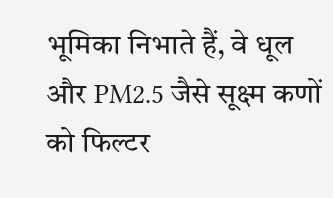भूमिका निभाते हैं, वे धूल और PM2.5 जैसे सूक्ष्म कणों को फिल्टर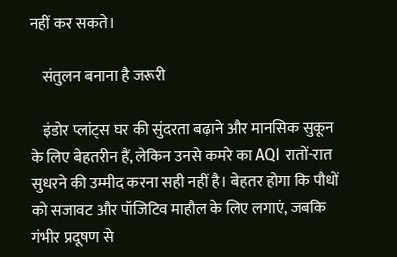नहीं कर सकते।

    संतुलन बनाना है जरूरी

    इंडोर प्लांट्स घर की सुंदरता बढ़ाने और मानसिक सुकून के लिए बेहतरीन हैं, लेकिन उनसे कमरे का AQI रातों-रात सुधरने की उम्मीद करना सही नहीं है। बेहतर होगा कि पौधों को सजावट और पॉजिटिव माहौल के लिए लगाएं, जबकि गंभीर प्रदूषण से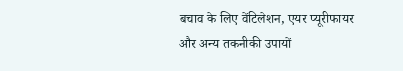बचाव के लिए वेंटिलेशन, एयर प्यूरीफायर और अन्य तकनीकी उपायों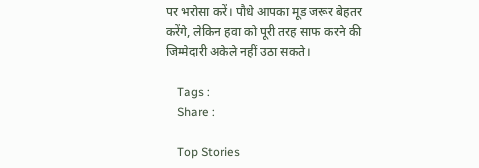पर भरोसा करें। पौधे आपका मूड जरूर बेहतर करेंगे, लेकिन हवा को पूरी तरह साफ करने की जिम्मेदारी अकेले नहीं उठा सकते।

    Tags :
    Share :

    Top Stories